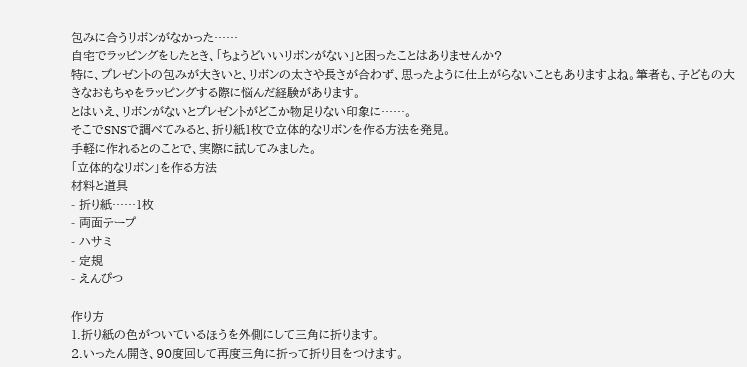包みに合うリボンがなかった……
自宅でラッピングをしたとき、「ちょうどいいリボンがない」と困ったことはありませんか?
特に、プレゼントの包みが大きいと、リボンの太さや長さが合わず、思ったように仕上がらないこともありますよね。筆者も、子どもの大きなおもちゃをラッピングする際に悩んだ経験があります。
とはいえ、リボンがないとプレゼントがどこか物足りない印象に……。
そこでSNSで調べてみると、折り紙1枚で立体的なリボンを作る方法を発見。
手軽に作れるとのことで、実際に試してみました。
「立体的なリボン」を作る方法
材料と道具
- 折り紙……1枚
- 両面テープ
- ハサミ
- 定規
- えんぴつ

作り方
1.折り紙の色がついているほうを外側にして三角に折ります。
2.いったん開き、90度回して再度三角に折って折り目をつけます。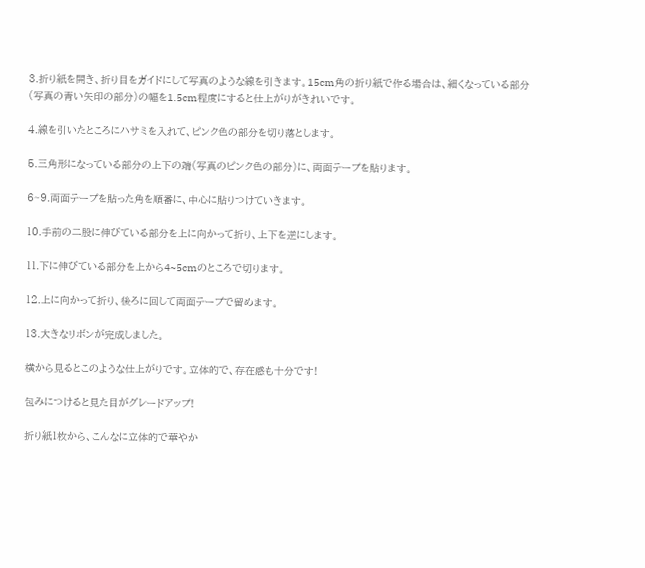3.折り紙を開き、折り目をガイドにして写真のような線を引きます。15cm角の折り紙で作る場合は、細くなっている部分(写真の青い矢印の部分)の幅を1.5cm程度にすると仕上がりがきれいです。

4.線を引いたところにハサミを入れて、ピンク色の部分を切り落とします。

5.三角形になっている部分の上下の端(写真のピンク色の部分)に、両面テープを貼ります。

6~9.両面テープを貼った角を順番に、中心に貼りつけていきます。

10.手前の二股に伸びている部分を上に向かって折り、上下を逆にします。

11.下に伸びている部分を上から4~5cmのところで切ります。

12.上に向かって折り、後ろに回して両面テープで留めます。

13.大きなリボンが完成しました。

横から見るとこのような仕上がりです。立体的で、存在感も十分です!

包みにつけると見た目がグレードアップ!

折り紙1枚から、こんなに立体的で華やか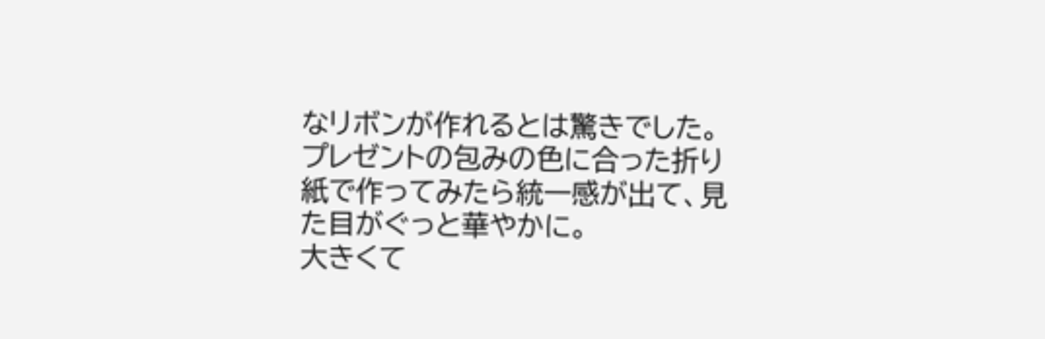なリボンが作れるとは驚きでした。
プレゼントの包みの色に合った折り紙で作ってみたら統一感が出て、見た目がぐっと華やかに。
大きくて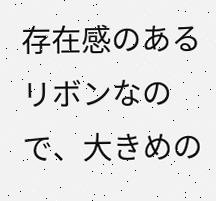存在感のあるリボンなので、大きめの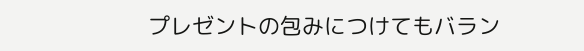プレゼントの包みにつけてもバラン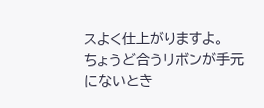スよく仕上がりますよ。
ちょうど合うリボンが手元にないとき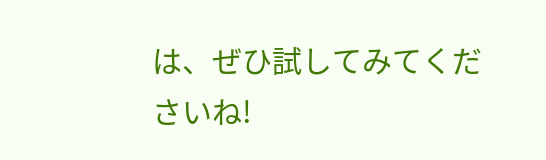は、ぜひ試してみてくださいね!